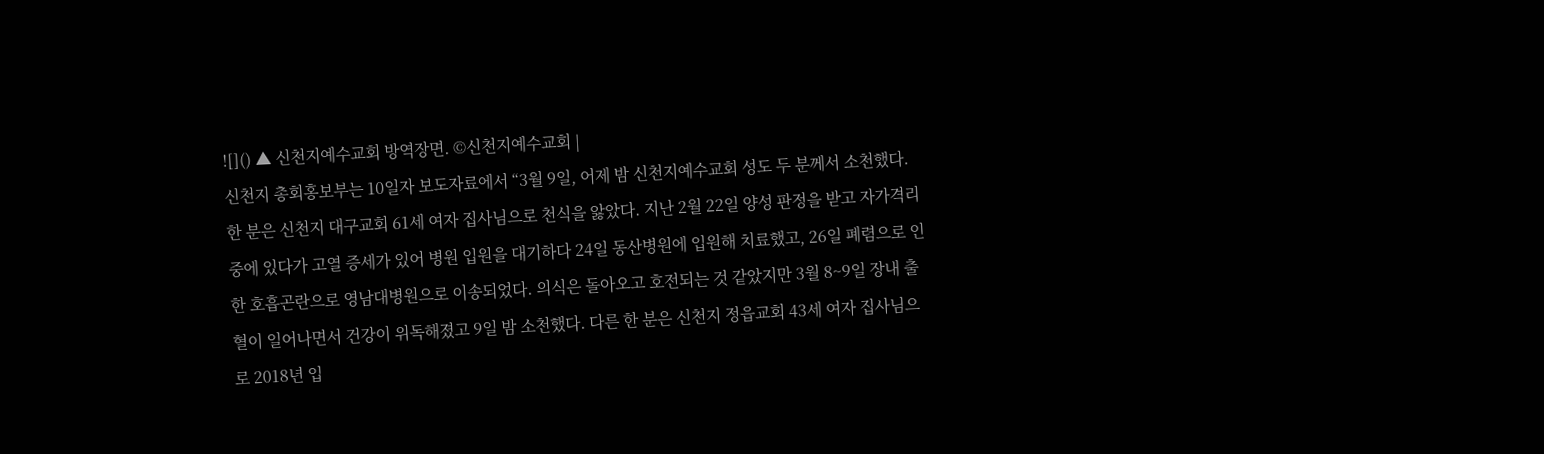![]() ▲ 신천지예수교회 방역장면. ©신천지예수교회 |
신천지 총회홍보부는 10일자 보도자료에서 “3월 9일, 어제 밤 신천지예수교회 성도 두 분께서 소천했다. 한 분은 신천지 대구교회 61세 여자 집사님으로 천식을 앓았다. 지난 2월 22일 양성 판정을 받고 자가격리 중에 있다가 고열 증세가 있어 병원 입원을 대기하다 24일 동산병원에 입원해 치료했고, 26일 폐렴으로 인한 호흡곤란으로 영남대병원으로 이송되었다. 의식은 돌아오고 호전되는 것 같았지만 3월 8~9일 장내 출혈이 일어나면서 건강이 위독해졌고 9일 밤 소천했다. 다른 한 분은 신천지 정읍교회 43세 여자 집사님으로 2018년 입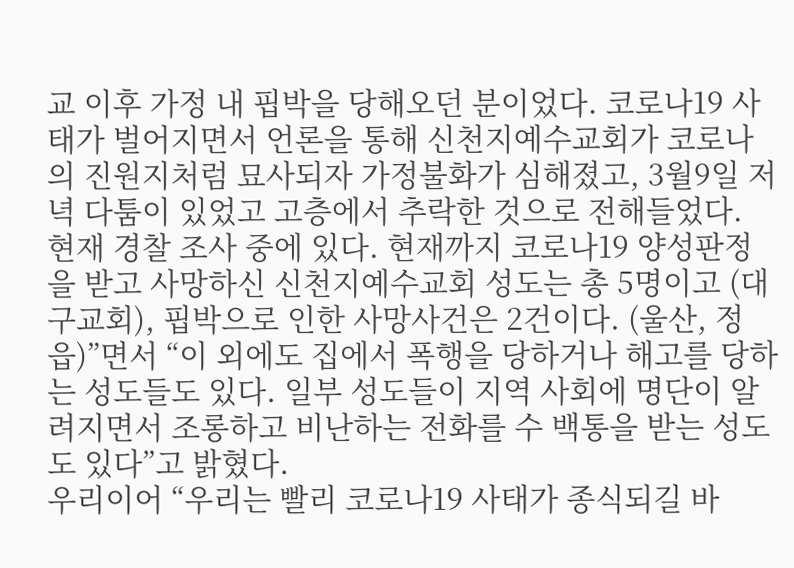교 이후 가정 내 핍박을 당해오던 분이었다. 코로나19 사태가 벌어지면서 언론을 통해 신천지예수교회가 코로나의 진원지처럼 묘사되자 가정불화가 심해졌고, 3월9일 저녁 다툼이 있었고 고층에서 추락한 것으로 전해들었다. 현재 경찰 조사 중에 있다. 현재까지 코로나19 양성판정을 받고 사망하신 신천지예수교회 성도는 총 5명이고 (대구교회), 핍박으로 인한 사망사건은 2건이다. (울산, 정읍)”면서 “이 외에도 집에서 폭행을 당하거나 해고를 당하는 성도들도 있다. 일부 성도들이 지역 사회에 명단이 알려지면서 조롱하고 비난하는 전화를 수 백통을 받는 성도도 있다”고 밝혔다.
우리이어 “우리는 빨리 코로나19 사태가 종식되길 바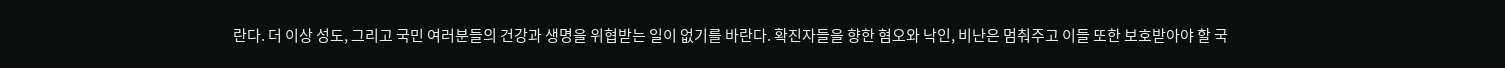란다. 더 이상 성도, 그리고 국민 여러분들의 건강과 생명을 위협받는 일이 없기를 바란다. 확진자들을 향한 혐오와 낙인, 비난은 멈춰주고 이들 또한 보호받아야 할 국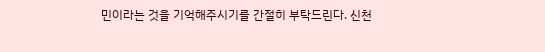민이라는 것을 기억해주시기를 간절히 부탁드린다. 신천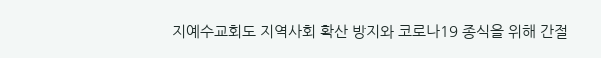지예수교회도 지역사회 확산 방지와 코로나19 종식을 위해 간절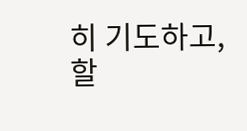히 기도하고, 할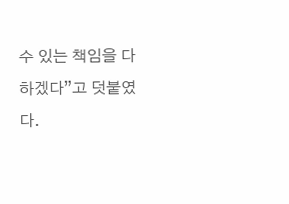수 있는 책임을 다 하겠다”고 덧붙였다.